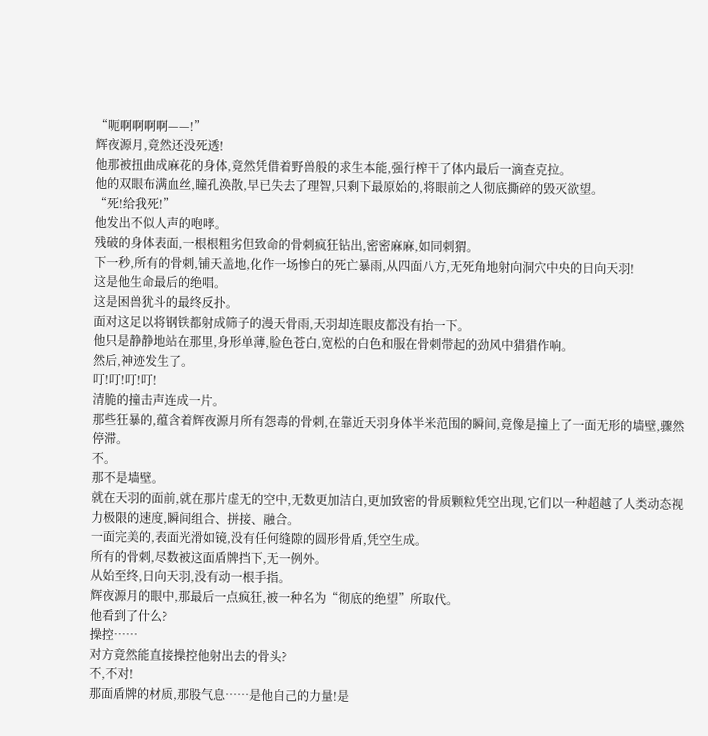“呃啊啊啊啊——!”
辉夜源月,竟然还没死透!
他那被扭曲成麻花的身体,竟然凭借着野兽般的求生本能,强行榨干了体内最后一滴查克拉。
他的双眼布满血丝,瞳孔涣散,早已失去了理智,只剩下最原始的,将眼前之人彻底撕碎的毁灭欲望。
“死!给我死!”
他发出不似人声的咆哮。
残破的身体表面,一根根粗劣但致命的骨刺疯狂钻出,密密麻麻,如同刺猬。
下一秒,所有的骨刺,铺天盖地,化作一场惨白的死亡暴雨,从四面八方,无死角地射向洞穴中央的日向天羽!
这是他生命最后的绝唱。
这是困兽犹斗的最终反扑。
面对这足以将钢铁都射成筛子的漫天骨雨,天羽却连眼皮都没有抬一下。
他只是静静地站在那里,身形单薄,脸色苍白,宽松的白色和服在骨刺带起的劲风中猎猎作响。
然后,神迹发生了。
叮!叮!叮!叮!
清脆的撞击声连成一片。
那些狂暴的,蕴含着辉夜源月所有怨毒的骨刺,在靠近天羽身体半米范围的瞬间,竟像是撞上了一面无形的墙壁,骤然停滞。
不。
那不是墙壁。
就在天羽的面前,就在那片虚无的空中,无数更加洁白,更加致密的骨质颗粒凭空出现,它们以一种超越了人类动态视力极限的速度,瞬间组合、拼接、融合。
一面完美的,表面光滑如镜,没有任何缝隙的圆形骨盾,凭空生成。
所有的骨刺,尽数被这面盾牌挡下,无一例外。
从始至终,日向天羽,没有动一根手指。
辉夜源月的眼中,那最后一点疯狂,被一种名为“彻底的绝望”所取代。
他看到了什么?
操控……
对方竟然能直接操控他射出去的骨头?
不,不对!
那面盾牌的材质,那股气息……是他自己的力量!是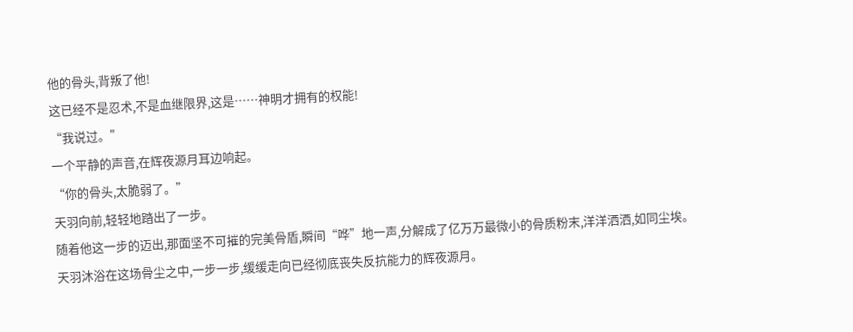他的骨头,背叛了他!
这已经不是忍术,不是血继限界,这是……神明才拥有的权能!
“我说过。”
一个平静的声音,在辉夜源月耳边响起。
“你的骨头,太脆弱了。”
天羽向前,轻轻地踏出了一步。
随着他这一步的迈出,那面坚不可摧的完美骨盾,瞬间“哗”地一声,分解成了亿万万最微小的骨质粉末,洋洋洒洒,如同尘埃。
天羽沐浴在这场骨尘之中,一步一步,缓缓走向已经彻底丧失反抗能力的辉夜源月。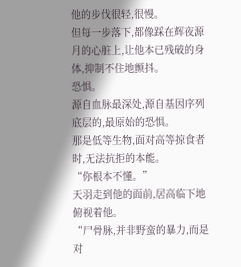他的步伐很轻,很慢。
但每一步落下,都像踩在辉夜源月的心脏上,让他本已残破的身体,抑制不住地颤抖。
恐惧。
源自血脉最深处,源自基因序列底层的,最原始的恐惧。
那是低等生物,面对高等掠食者时,无法抗拒的本能。
“你根本不懂。”
天羽走到他的面前,居高临下地俯视着他。
“尸骨脉,并非野蛮的暴力,而是对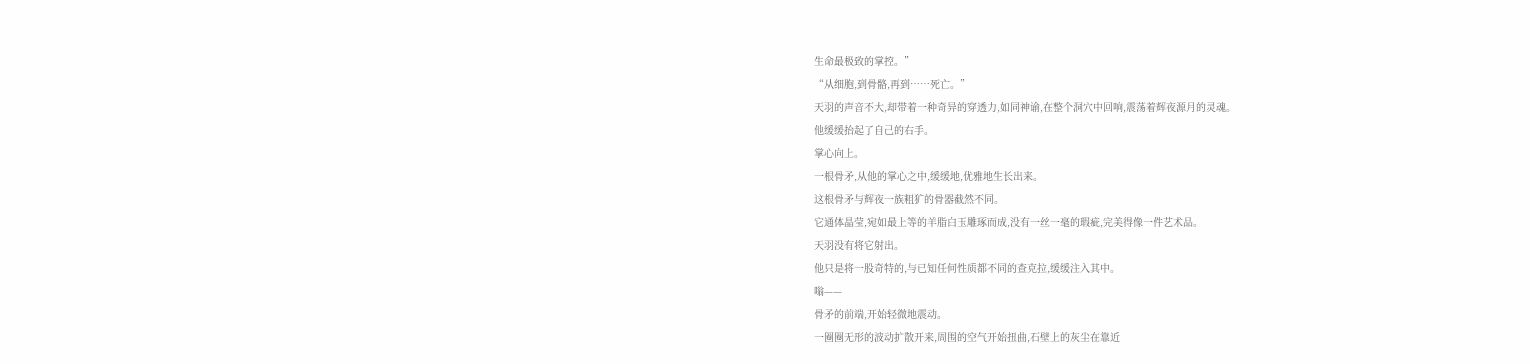生命最极致的掌控。”
“从细胞,到骨骼,再到……死亡。”
天羽的声音不大,却带着一种奇异的穿透力,如同神谕,在整个洞穴中回响,震荡着辉夜源月的灵魂。
他缓缓抬起了自己的右手。
掌心向上。
一根骨矛,从他的掌心之中,缓缓地,优雅地生长出来。
这根骨矛与辉夜一族粗犷的骨器截然不同。
它通体晶莹,宛如最上等的羊脂白玉雕琢而成,没有一丝一毫的瑕疵,完美得像一件艺术品。
天羽没有将它射出。
他只是将一股奇特的,与已知任何性质都不同的查克拉,缓缓注入其中。
嗡——
骨矛的前端,开始轻微地震动。
一圈圈无形的波动扩散开来,周围的空气开始扭曲,石壁上的灰尘在靠近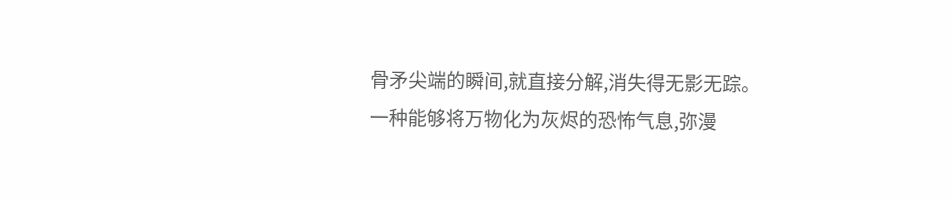骨矛尖端的瞬间,就直接分解,消失得无影无踪。
一种能够将万物化为灰烬的恐怖气息,弥漫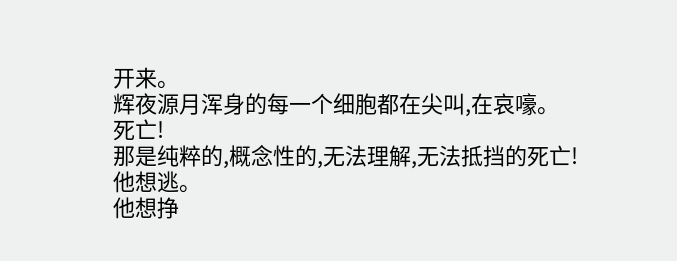开来。
辉夜源月浑身的每一个细胞都在尖叫,在哀嚎。
死亡!
那是纯粹的,概念性的,无法理解,无法抵挡的死亡!
他想逃。
他想挣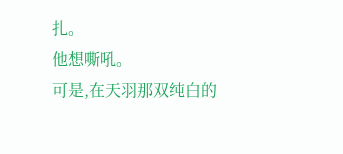扎。
他想嘶吼。
可是,在天羽那双纯白的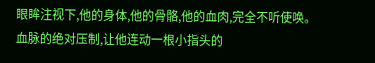眼眸注视下,他的身体,他的骨骼,他的血肉,完全不听使唤。
血脉的绝对压制,让他连动一根小指头的